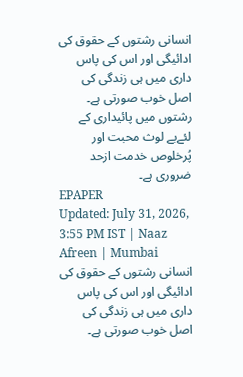انسانی رشتوں کے حقوق کی ادائیگی اور اس کی پاس داری میں ہی زندگی کی اصل خوب صورتی ہے۔ رشتوں میں پائیداری کے لئےبے لوث محبت اور پُرخلوص خدمت ازحد ضروری ہے۔
EPAPER
Updated: July 31, 2026, 3:55 PM IST | Naaz Afreen | Mumbai
انسانی رشتوں کے حقوق کی ادائیگی اور اس کی پاس داری میں ہی زندگی کی اصل خوب صورتی ہے۔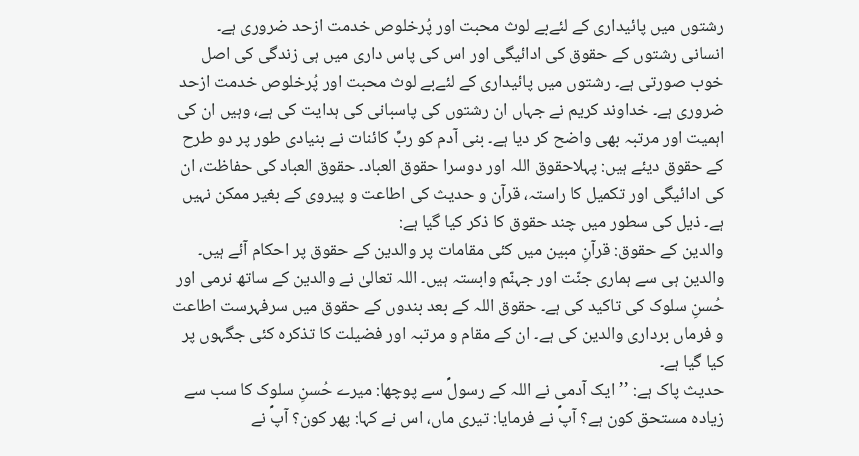رشتوں میں پائیداری کے لئےبے لوث محبت اور پُرخلوص خدمت ازحد ضروری ہے۔
انسانی رشتوں کے حقوق کی ادائیگی اور اس کی پاس داری میں ہی زندگی کی اصل خوب صورتی ہے۔ رشتوں میں پائیداری کے لئےبے لوث محبت اور پُرخلوص خدمت ازحد ضروری ہے۔ خداوند کریم نے جہاں ان رشتوں کی پاسبانی کی ہدایت کی ہے، وہیں ان کی اہمیت اور مرتبہ بھی واضح کر دیا ہے۔ بنی آدم کو ربِّ کائنات نے بنیادی طور پر دو طرح کے حقوق دیئے ہیں: پہلاحقوق اللہ اور دوسرا حقوق العباد۔ حقوق العباد کی حفاظت، ان کی ادائیگی اور تکمیل کا راستہ، قرآن و حدیث کی اطاعت و پیروی کے بغیر ممکن نہیں ہے۔ ذیل کی سطور میں چند حقوق کا ذکر کیا گیا ہے:
والدین کے حقوق: قرآنِ مبین میں کئی مقامات پر والدین کے حقوق پر احکام آئے ہیں۔ والدین ہی سے ہماری جنّت اور جہنّم وابستہ ہیں۔ اللہ تعالیٰ نے والدین کے ساتھ نرمی اور حُسنِ سلوک کی تاکید کی ہے۔ حقوق اللہ کے بعد بندوں کے حقوق میں سرفہرست اطاعت و فرماں برداری والدین کی ہے۔ ان کے مقام و مرتبہ اور فضیلت کا تذکرہ کئی جگہوں پر کیا گیا ہے۔
حدیث پاک ہے: ’’ایک آدمی نے اللہ کے رسولؐ سے پوچھا: میرے حُسنِ سلوک کا سب سے زیادہ مستحق کون ہے؟ آپؐ نے فرمایا: تیری ماں، اس نے کہا: پھر کون؟ آپؐ نے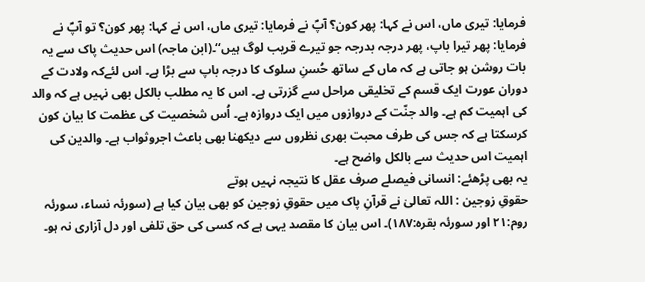فرمایا: تیری ماں، اس نے کہا: پھر کون؟ آپؐ نے فرمایا: تیری ماں، اس نے کہا: پھر کون؟ تو آپؐ نے فرمایا: پھر تیرا باپ، پھر درجہ بدرجہ جو تیرے قریب لوگ ہیں‘‘۔(ابن ماجہ) اس حدیث پاک سے یہ بات روشن ہو جاتی ہے کہ ماں کے ساتھ حُسنِ سلوک کا درجہ باپ سے بڑا ہے۔ اس لئےکہ ولادت کے دوران عورت ایک قسم کے تخلیقی مراحل سے گزرتی ہے۔ اس کا یہ مطلب بالکل بھی نہیں ہے کہ والد کی اہمیت کم ہے۔ والد جنّت کے دروازوں میں ایک دروازہ ہے۔ اُس شخصیت کی عظمت کا بیان کون کرسکتا ہے کہ جس کی طرف محبت بھری نظروں سے دیکھنا بھی باعث اجروثواب ہے۔ والدین کی اہمیت اس حدیث سے بالکل واضح ہے۔
یہ بھی پڑھئے: انسانی فیصلے صرف عقل کا نتیجہ نہیں ہوتے
حقوقِ زوجین : اللہ تعالیٰ نے قرآنِ پاک میں حقوقِ زوجین کو بھی بیان کیا ہے (سورئہ نساء، سورئہ روم:۲۱ اور سورئہ بقرہ:۱۸۷)۔ اس بیان کا مقصد یہی ہے کہ کسی کی حق تلفی اور دل آزاری نہ ہو۔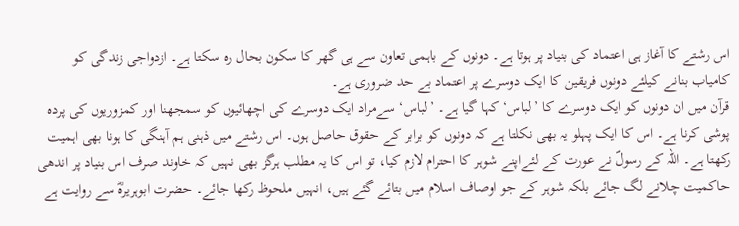اس رشتے کا آغاز ہی اعتماد کی بنیاد پر ہوتا ہے۔ دونوں کے باہمی تعاون سے ہی گھر کا سکون بحال رہ سکتا ہے۔ ازدواجی زندگی کو کامیاب بنانے کیلئے دونوں فریقین کا ایک دوسرے پر اعتماد بے حد ضروری ہے۔
قرآن میں ان دونوں کو ایک دوسرے کا ’لباس‘ کہا گیا ہے۔ ’لباس‘ سےمراد ایک دوسرے کی اچھائیوں کو سمجھنا اور کمزوریوں کی پردہ پوشی کرنا ہے۔ اس کا ایک پہلو یہ بھی نکلتا ہے کہ دونوں کو برابر کے حقوق حاصل ہوں۔ اس رشتے میں ذہنی ہم آہنگی کا ہونا بھی اہمیت رکھتا ہے۔ اللہ کے رسولؐ نے عورت کے لئےاپنے شوہر کا احترام لازم کیا، تو اس کا یہ مطلب ہرگز بھی نہیں کہ خاوند صرف اس بنیاد پر اندھی حاکمیت چلانے لگ جائے بلکہ شوہر کے جو اوصاف اسلام میں بتائے گئے ہیں، انہیں ملحوظ رکھا جائے۔ حضرت ابوہریرہؓ سے روایت ہے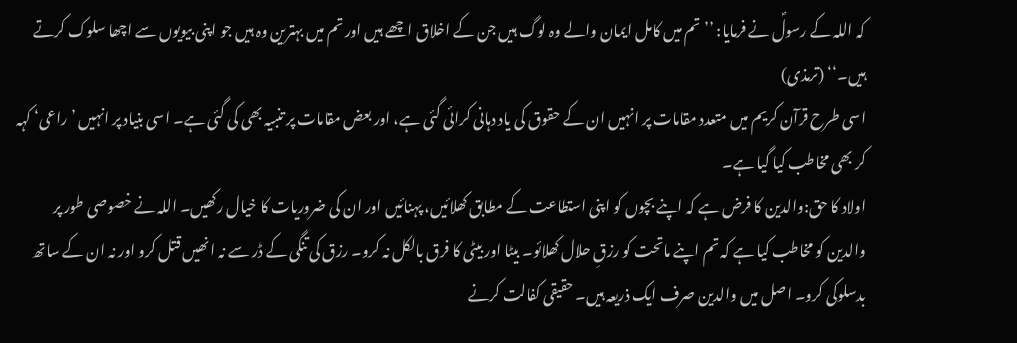کہ اللہ کے رسولؐ نے فرمایا: ’’تم میں کامل ایمان والے وہ لوگ ہیں جن کے اخلاق اچھے ہیں اور تم میں بہترین وہ ہیں جو اپنی بیویوں سے اچھا سلوک کرتے ہیں۔‘‘ (ترمذی)
اسی طرح قرآن کریم میں متعدد مقامات پر انہیں ان کے حقوق کی یاد دہانی کرائی گئی ہے، اور بعض مقامات پر تنبیہ بھی کی گئی ہے۔ اسی بنیاد پر انہیں ’راعی‘ کہہ کر بھی مخاطب کیا گیا ہے۔
اولاد کا حق:والدین کا فرض ہے کہ اپنے بچوں کو اپنی استطاعت کے مطابق کھلائیں، پہنائیں اور ان کی ضروریات کا خیال رکھیں۔ اللہ نے خصوصی طور پر والدین کو مخاطب کیا ہے کہ تم اپنے ماتحت کو رزقِ حلال کھلائو۔ بیٹا اور بیٹی کا فرق بالکل نہ کرو۔ رزق کی تنگی کے ڈر سے نہ انھیں قتل کرو اور نہ ان کے ساتھ بدسلوکی کرو۔ اصل میں والدین صرف ایک ذریعہ ہیں۔ حقیقی کفالت کرنے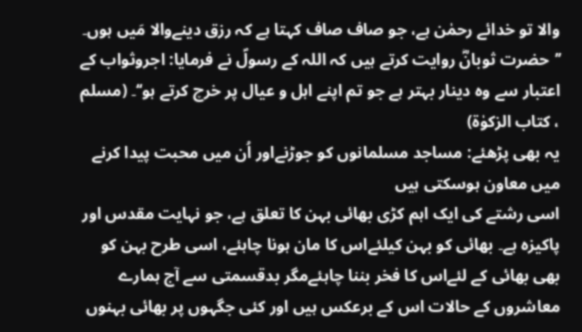والا تو خدائے رحمٰن ہے، جو صاف صاف کہتا ہے کہ رزق دینےوالا مَیں ہوں۔
’’حضرت ثوبانؓ روایت کرتے ہیں کہ اللہ کے رسولؐ نے فرمایا: اجروثواب کے اعتبار سے وہ دینار بہتر ہے جو تم اپنے اہل و عیال پر خرچ کرتے ہو‘‘۔ (مسلم ، کتاب الزکوٰۃ)
یہ بھی پڑھئے: مساجد مسلمانوں کو جوڑنےاور اُن میں محبت پیدا کرنے میں معاون ہوسکتی ہیں
اسی رشتے کی ایک اہم کڑی بھائی بہن کا تعلق ہے، جو نہایت مقدس اور پاکیزہ ہے۔ بھائی کو بہن کیلئےاس کا مان ہونا چاہئے، اسی طرح بہن کو بھی بھائی کے لئےاس کا فخر بننا چاہئےمگر بدقسمتی سے آج ہمارے معاشروں کے حالات اس کے برعکس ہیں اور کئی جگہوں پر بھائی بہنوں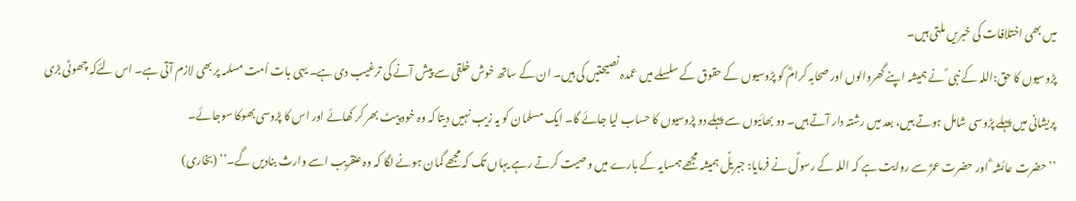میں بھی اختلافات کی خبریں ملتی ہیں۔
پڑوسیوں کا حق:اللہ کے نبی ؐ نے ہمیشہ اپنے گھروالوں اور صحابہ کرامؓ کو پڑوسیوں کے حقوق کے سلسلے میں عمدہ نصیحتیں کی ہیں۔ ان کے ساتھ خوش خلقی سے پیش آنے کی ترغیب دی ہے۔ یہی بات اُمت مسلمہ پر بھی لازم آتی ہے۔ اس لئےکہ چھوٹی بڑی پریشانی میں پہلے پڑوسی شامل ہوتے ہیں، بعد میں رشتہ دار آتے ہیں۔ دو بھائیوں سے پہلے دو پڑوسیوں کا حساب لیا جائے گا۔ ایک مسلمان کو یہ زیب نہیں دیتا کہ وہ خود پیٹ بھر کر کھائے اور اس کا پڑوسی بھوکا سوجائے۔
’’حضرت عائشہ ؓ اور حضرت عمرؓ سے روایت ہے کہ اللہ کے رسولؐ نے فرمایا: جبریلؑ ہمیشہ مجھے ہمسایہ کے بارے میں وصیت کرتے رہے یہاں تک کہ مجھے گمان ہونے لگا کہ وہ عنقریب اسے وارث بنادیں گے۔‘‘ (بخاری)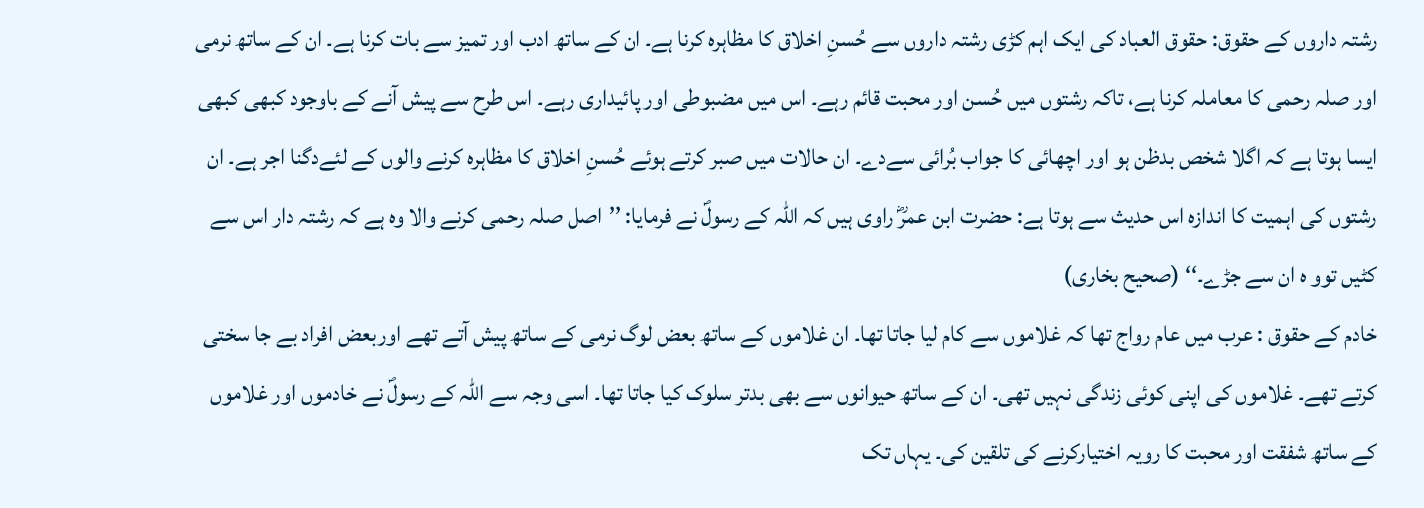رشتہ داروں کے حقوق: حقوق العباد کی ایک اہم کڑی رشتہ داروں سے حُسنِ اخلاق کا مظاہرہ کرنا ہے۔ ان کے ساتھ ادب اور تمیز سے بات کرنا ہے۔ ان کے ساتھ نرمی اور صلہ رحمی کا معاملہ کرنا ہے، تاکہ رشتوں میں حُسن اور محبت قائم رہے۔ اس میں مضبوطی اور پائیداری رہے۔ اس طرح سے پیش آنے کے باوجود کبھی کبھی ایسا ہوتا ہے کہ اگلا شخص بدظن ہو اور اچھائی کا جواب بُرائی سےدے۔ ان حالات میں صبر کرتے ہوئے حُسنِ اخلاق کا مظاہرہ کرنے والوں کے لئےدگنا اجر ہے۔ ان رشتوں کی اہمیت کا اندازہ اس حدیث سے ہوتا ہے: حضرت ابن عمرؓ راوی ہیں کہ اللہ کے رسولؐ نے فرمایا: ’’اصل صلہ رحمی کرنے والا وہ ہے کہ رشتہ دار اس سے کٹیں توو ہ ان سے جڑے۔‘‘ (صحیح بخاری)
خادم کے حقوق : عرب میں عام رواج تھا کہ غلاموں سے کام لیا جاتا تھا۔ ان غلاموں کے ساتھ بعض لوگ نرمی کے ساتھ پیش آتے تھے اوربعض افراد بے جا سختی کرتے تھے۔ غلاموں کی اپنی کوئی زندگی نہیں تھی۔ ان کے ساتھ حیوانوں سے بھی بدتر سلوک کیا جاتا تھا۔ اسی وجہ سے اللہ کے رسولؐ نے خادموں اور غلاموں کے ساتھ شفقت اور محبت کا رویہ اختیارکرنے کی تلقین کی۔ یہاں تک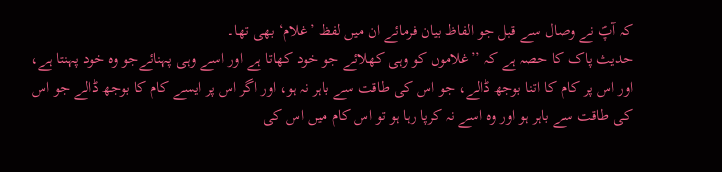کہ آپؐ نے وصال سے قبل جو الفاظ بیان فرمائے ان میں لفظ ’غلام‘ بھی تھا۔
حدیث پاک کا حصہ ہے کہ ’’غلاموں کو وہی کھلائے جو خود کھاتا ہے اور اسے وہی پہنائےجو وہ خود پہنتا ہے، اور اس پر کام کا اتنا بوجھ ڈالے، جو اس کی طاقت سے باہر نہ ہو، اور اگر اس پر ایسے کام کا بوجھ ڈالے جو اس کی طاقت سے باہر ہو اور وہ اسے نہ کرپا رہا ہو تو اس کام میں اس کی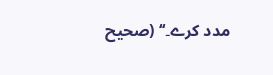مدد کرے۔‘‘ (صحیح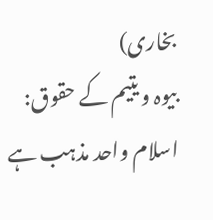بخاری)
بیوہ و یتیم کے حقوق: اسلام واحد مذہب ہے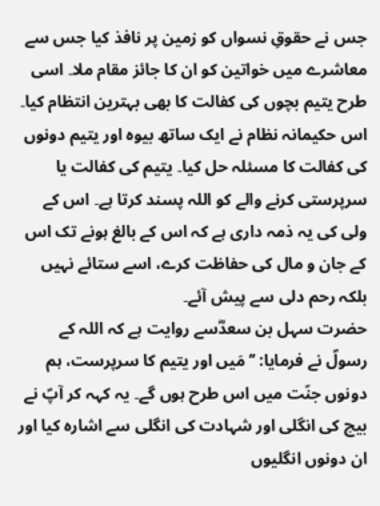جس نے حقوقِ نسواں کو زمین پر نافذ کیا جس سے معاشرے میں خواتین کو ان کا جائز مقام ملا۔ اسی طرح یتیم بچوں کی کفالت کا بھی بہترین انتظام کیا۔
اس حکیمانہ نظام نے ایک ساتھ بیوہ اور یتیم دونوں کی کفالت کا مسئلہ حل کیا۔ یتیم کی کفالت یا سرپرستی کرنے والے کو اللہ پسند کرتا ہے۔ اس کے ولی کی یہ ذمہ داری ہے کہ اس کے بالغ ہونے تک اس کے جان و مال کی حفاظت کرے، اسے ستائے نہیں بلکہ رحم دلی سے پیش آئے۔
حضرت سہل بن سعدؓسے روایت ہے کہ اللہ کے رسولؐ نے فرمایا: ’’مَیں اور یتیم کا سرپرست، ہم دونوں جنّت میں اس طرح ہوں گے۔ یہ کہہ کر آپؐ نے بیچ کی انگلی اور شہادت کی انگلی سے اشارہ کیا اور ان دونوں انگلیوں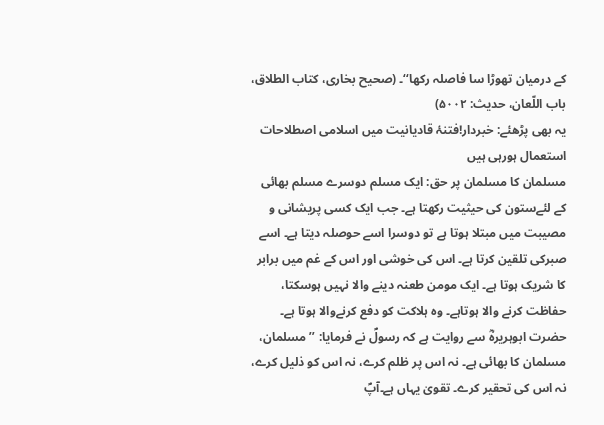کے درمیان تھوڑا سا فاصلہ رکھا‘‘۔ (صحیح بخاری، کتاب الطلاق، باب اللّعان، حدیث: ۵۰۰۲)
یہ بھی پڑھئے: خبردار!فتنۂ قادیانیت میں اسلامی اصطلاحات استعمال ہورہی ہیں
مسلمان کا مسلمان پر حق: ایک مسلم دوسرے مسلم بھائی کے لئےستون کی حیثیت رکھتا ہے۔ جب ایک کسی پریشانی و مصیبت میں مبتلا ہوتا ہے تو دوسرا اسے حوصلہ دیتا ہے۔ اسے صبرکی تلقین کرتا ہے۔ اس کی خوشی اور اس کے غم میں برابر کا شریک ہوتا ہے۔ ایک مومن طعنہ دینے والا نہیں ہوسکتا، حفاظت کرنے والا ہوتاہے۔ وہ ہلاکت کو دفع کرنےوالا ہوتا ہے۔
حضرت ابوہریرہؓ سے روایت ہے کہ رسولؐ نے فرمایا: ’’مسلمان، مسلمان کا بھائی ہے۔ نہ اس پر ظلم کرے، نہ اس کو ذلیل کرے، نہ اس کی تحقیر کرے۔ تقویٰ یہاں ہے۔آپؐ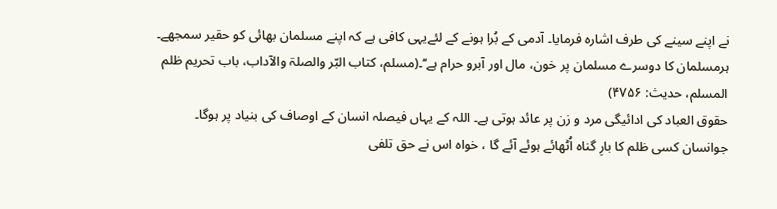نے اپنے سینے کی طرف اشارہ فرمایا۔ آدمی کے بُرا ہونے کے لئےیہی کافی ہے کہ اپنے مسلمان بھائی کو حقیر سمجھے۔ ہرمسلمان کا دوسرے مسلمان پر خون، مال اور آبرو حرام ہے‘‘۔(مسلم، کتاب البّر والصلۃ والآداب، باب تحریم ظلم المسلم، حدیث: ۴۷۵۶)
حقوق العباد کی ادائیگی مرد و زن پر عائد ہوتی ہے۔ اللہ کے یہاں فیصلہ انسان کے اوصاف کی بنیاد پر ہوگا۔ جوانسان کسی ظلم کا بارِ گناہ اُٹھائے ہوئے آئے گا ، خواہ اس نے حق تلفی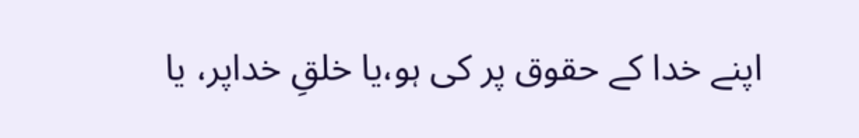اپنے خدا کے حقوق پر کی ہو،یا خلقِ خداپر، یا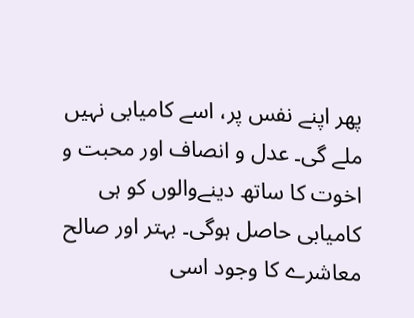پھر اپنے نفس پر، اسے کامیابی نہیں ملے گی۔ عدل و انصاف اور محبت و اخوت کا ساتھ دینےوالوں کو ہی کامیابی حاصل ہوگی۔ بہتر اور صالح معاشرے کا وجود اسی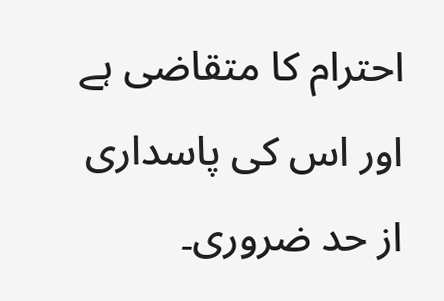احترام کا متقاضی ہے اور اس کی پاسداری از حد ضروری۔